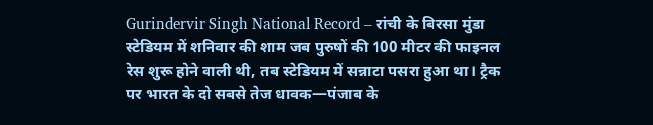Gurindervir Singh National Record – रांची के बिरसा मुंडा स्टेडियम में शनिवार की शाम जब पुरुषों की 100 मीटर की फाइनल रेस शुरू होने वाली थी, तब स्टेडियम में सन्नाटा पसरा हुआ था। ट्रैक पर भारत के दो सबसे तेज धावक—पंजाब के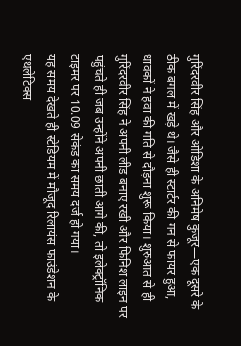गुरिंदरवीर सिंह और ओडिशा के अनिमेष कुजूर—एक दूसरे के ठीक बगल में खड़े थे। जैसे ही स्टार्टर की गन से फायर हुआ, धावकों ने हवा की गति से दौड़ना शुरू किया। शुरुआत से ही गुरिंदरवीर सिंह ने अपनी लीड बनाए रखी और फिनिश लाइन पर पहुंचते ही जब उन्होंने अपनी छाती आगे की, तो इलेक्ट्रॉनिक टाइमर पर 10.09 सेकंड का समय दर्ज हो गया।
यह समय देखते ही स्टेडियम में मौजूद रिलायंस फाउंडेशन के एथलेटिक्स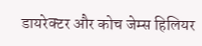डायरेक्टर और कोच जेम्स हिलियर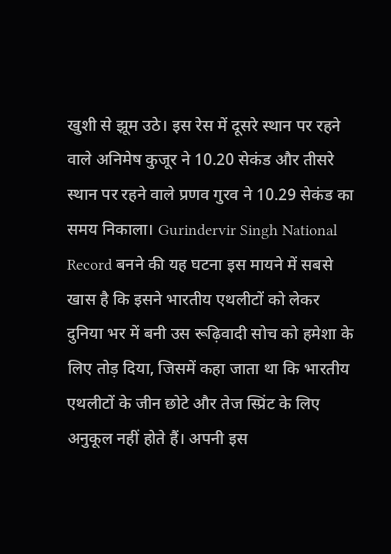खुशी से झूम उठे। इस रेस में दूसरे स्थान पर रहने वाले अनिमेष कुजूर ने 10.20 सेकंड और तीसरे स्थान पर रहने वाले प्रणव गुरव ने 10.29 सेकंड का समय निकाला। Gurindervir Singh National Record बनने की यह घटना इस मायने में सबसे खास है कि इसने भारतीय एथलीटों को लेकर दुनिया भर में बनी उस रूढ़िवादी सोच को हमेशा के लिए तोड़ दिया, जिसमें कहा जाता था कि भारतीय एथलीटों के जीन छोटे और तेज स्प्रिंट के लिए अनुकूल नहीं होते हैं। अपनी इस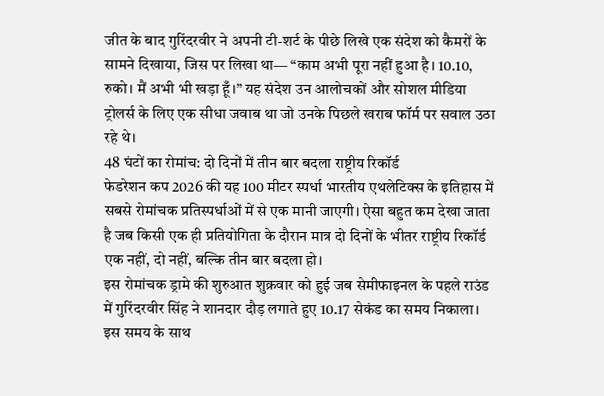जीत के बाद गुरिंदरवीर ने अपनी टी-शर्ट के पीछे लिखे एक संदेश को कैमरों के सामने दिखाया, जिस पर लिखा था— “काम अभी पूरा नहीं हुआ है। 10.10, रुको। मैं अभी भी खड़ा हूँ।” यह संदेश उन आलोचकों और सोशल मीडिया ट्रोलर्स के लिए एक सीधा जवाब था जो उनके पिछले खराब फॉर्म पर सवाल उठा रहे थे।
48 घंटों का रोमांच: दो दिनों में तीन बार बदला राष्ट्रीय रिकॉर्ड
फेडरेशन कप 2026 की यह 100 मीटर स्पर्धा भारतीय एथलेटिक्स के इतिहास में सबसे रोमांचक प्रतिस्पर्धाओं में से एक मानी जाएगी। ऐसा बहुत कम देखा जाता है जब किसी एक ही प्रतियोगिता के दौरान मात्र दो दिनों के भीतर राष्ट्रीय रिकॉर्ड एक नहीं, दो नहीं, बल्कि तीन बार बदला हो।
इस रोमांचक ड्रामे की शुरुआत शुक्रवार को हुई जब सेमीफाइनल के पहले राउंड में गुरिंदरवीर सिंह ने शानदार दौड़ लगाते हुए 10.17 सेकंड का समय निकाला। इस समय के साथ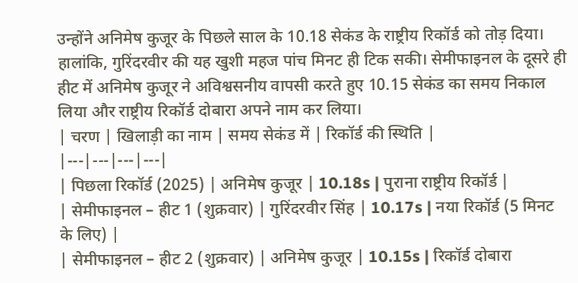उन्होंने अनिमेष कुजूर के पिछले साल के 10.18 सेकंड के राष्ट्रीय रिकॉर्ड को तोड़ दिया। हालांकि, गुरिंदरवीर की यह खुशी महज पांच मिनट ही टिक सकी। सेमीफाइनल के दूसरे ही हीट में अनिमेष कुजूर ने अविश्वसनीय वापसी करते हुए 10.15 सेकंड का समय निकाल लिया और राष्ट्रीय रिकॉर्ड दोबारा अपने नाम कर लिया।
| चरण | खिलाड़ी का नाम | समय सेकंड में | रिकॉर्ड की स्थिति |
|---|---|---|---|
| पिछला रिकॉर्ड (2025) | अनिमेष कुजूर | 10.18s | पुराना राष्ट्रीय रिकॉर्ड |
| सेमीफाइनल – हीट 1 (शुक्रवार) | गुरिंदरवीर सिंह | 10.17s | नया रिकॉर्ड (5 मिनट के लिए) |
| सेमीफाइनल – हीट 2 (शुक्रवार) | अनिमेष कुजूर | 10.15s | रिकॉर्ड दोबारा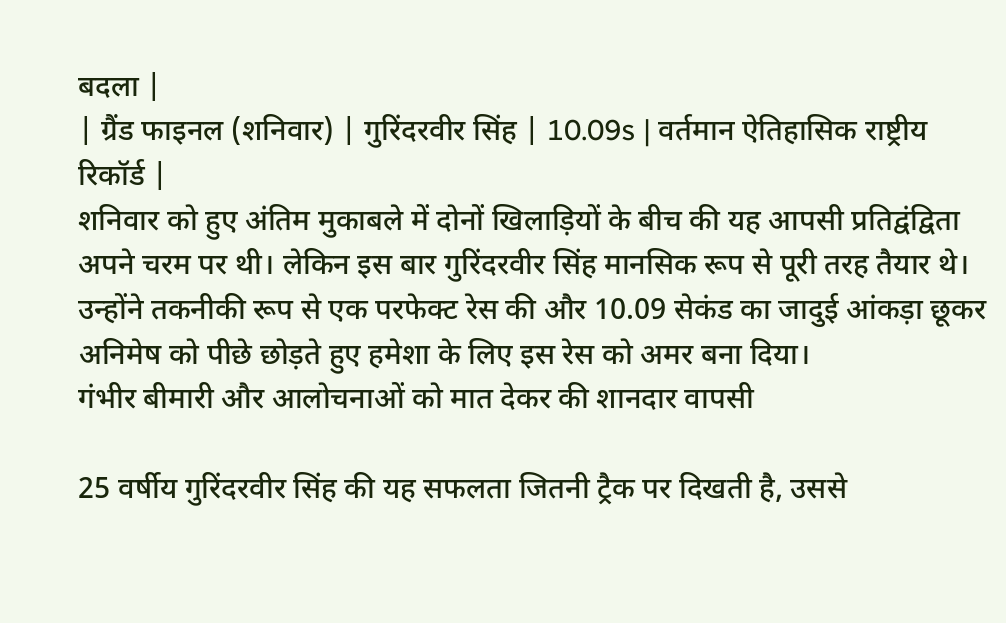बदला |
| ग्रैंड फाइनल (शनिवार) | गुरिंदरवीर सिंह | 10.09s | वर्तमान ऐतिहासिक राष्ट्रीय रिकॉर्ड |
शनिवार को हुए अंतिम मुकाबले में दोनों खिलाड़ियों के बीच की यह आपसी प्रतिद्वंद्विता अपने चरम पर थी। लेकिन इस बार गुरिंदरवीर सिंह मानसिक रूप से पूरी तरह तैयार थे। उन्होंने तकनीकी रूप से एक परफेक्ट रेस की और 10.09 सेकंड का जादुई आंकड़ा छूकर अनिमेष को पीछे छोड़ते हुए हमेशा के लिए इस रेस को अमर बना दिया।
गंभीर बीमारी और आलोचनाओं को मात देकर की शानदार वापसी

25 वर्षीय गुरिंदरवीर सिंह की यह सफलता जितनी ट्रैक पर दिखती है, उससे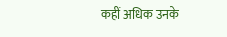कहीं अधिक उनके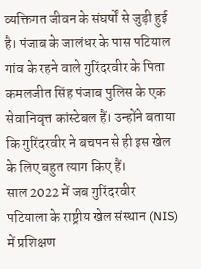व्यक्तिगत जीवन के संघर्षों से जुड़ी हुई है। पंजाब के जालंधर के पास पटियाल गांव के रहने वाले गुरिंदरवीर के पिता कमलजीत सिंह पंजाब पुलिस के एक सेवानिवृत्त कांस्टेबल हैं। उन्होंने बताया कि गुरिंदरवीर ने बचपन से ही इस खेल के लिए बहुत त्याग किए हैं।
साल 2022 में जब गुरिंदरवीर पटियाला के राष्ट्रीय खेल संस्थान (NIS) में प्रशिक्षण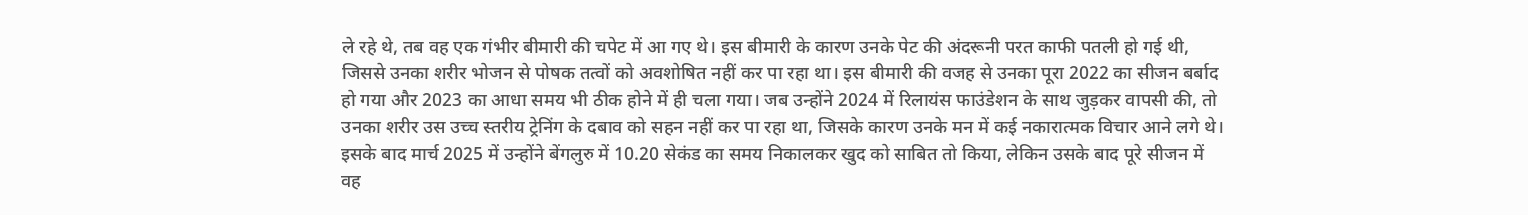ले रहे थे, तब वह एक गंभीर बीमारी की चपेट में आ गए थे। इस बीमारी के कारण उनके पेट की अंदरूनी परत काफी पतली हो गई थी, जिससे उनका शरीर भोजन से पोषक तत्वों को अवशोषित नहीं कर पा रहा था। इस बीमारी की वजह से उनका पूरा 2022 का सीजन बर्बाद हो गया और 2023 का आधा समय भी ठीक होने में ही चला गया। जब उन्होंने 2024 में रिलायंस फाउंडेशन के साथ जुड़कर वापसी की, तो उनका शरीर उस उच्च स्तरीय ट्रेनिंग के दबाव को सहन नहीं कर पा रहा था, जिसके कारण उनके मन में कई नकारात्मक विचार आने लगे थे।
इसके बाद मार्च 2025 में उन्होंने बेंगलुरु में 10.20 सेकंड का समय निकालकर खुद को साबित तो किया, लेकिन उसके बाद पूरे सीजन में वह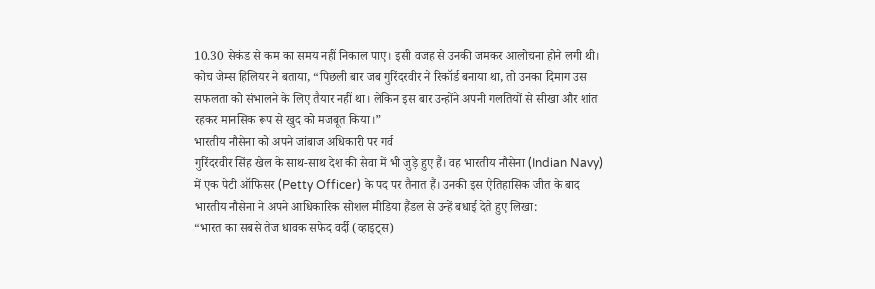10.30 सेकंड से कम का समय नहीं निकाल पाए। इसी वजह से उनकी जमकर आलोचना होने लगी थी। कोच जेम्स हिलियर ने बताया, “पिछली बार जब गुरिंदरवीर ने रिकॉर्ड बनाया था, तो उनका दिमाग उस सफलता को संभालने के लिए तैयार नहीं था। लेकिन इस बार उन्होंने अपनी गलतियों से सीखा और शांत रहकर मानसिक रूप से खुद को मजबूत किया।”
भारतीय नौसेना को अपने जांबाज अधिकारी पर गर्व
गुरिंदरवीर सिंह खेल के साथ-साथ देश की सेवा में भी जुड़े हुए हैं। वह भारतीय नौसेना (Indian Navy) में एक पेटी ऑफिसर (Petty Officer) के पद पर तैनात हैं। उनकी इस ऐतिहासिक जीत के बाद भारतीय नौसेना ने अपने आधिकारिक सोशल मीडिया हैंडल से उन्हें बधाई देते हुए लिखा:
“भारत का सबसे तेज धावक सफेद वर्दी (व्हाइट्स)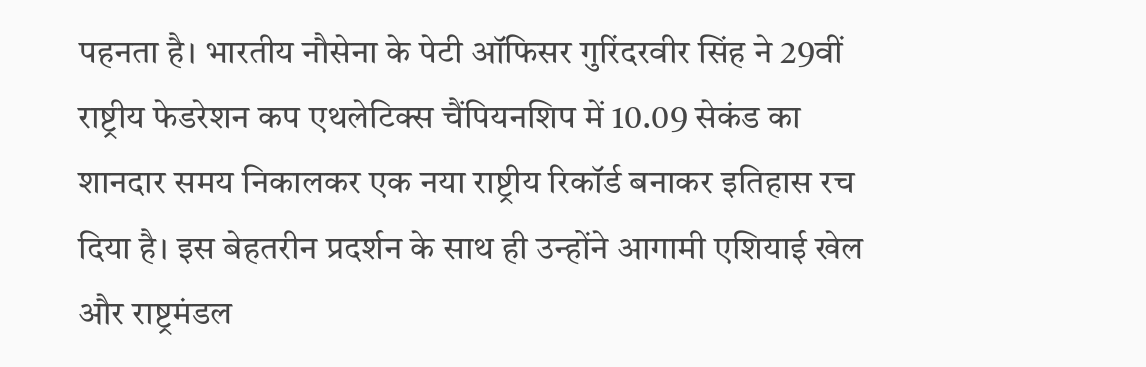पहनता है। भारतीय नौसेना के पेटी ऑफिसर गुरिंदरवीर सिंह ने 29वीं राष्ट्रीय फेडरेशन कप एथलेटिक्स चैंपियनशिप में 10.09 सेकंड का शानदार समय निकालकर एक नया राष्ट्रीय रिकॉर्ड बनाकर इतिहास रच दिया है। इस बेहतरीन प्रदर्शन के साथ ही उन्होंने आगामी एशियाई खेल और राष्ट्रमंडल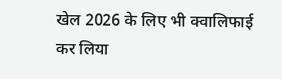खेल 2026 के लिए भी क्वालिफाई कर लिया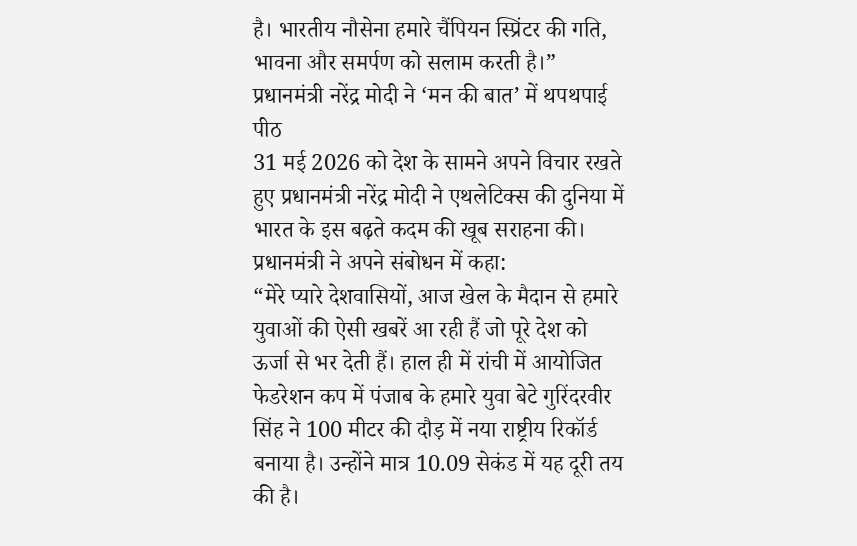है। भारतीय नौसेना हमारे चैंपियन स्प्रिंटर की गति, भावना और समर्पण को सलाम करती है।”
प्रधानमंत्री नरेंद्र मोदी ने ‘मन की बात’ में थपथपाई पीठ
31 मई 2026 को देश के सामने अपने विचार रखते हुए प्रधानमंत्री नरेंद्र मोदी ने एथलेटिक्स की दुनिया में भारत के इस बढ़ते कदम की खूब सराहना की। प्रधानमंत्री ने अपने संबोधन में कहा:
“मेरे प्यारे देशवासियों, आज खेल के मैदान से हमारे युवाओं की ऐसी खबरें आ रही हैं जो पूरे देश को ऊर्जा से भर देती हैं। हाल ही में रांची में आयोजित फेडरेशन कप में पंजाब के हमारे युवा बेटे गुरिंदरवीर सिंह ने 100 मीटर की दौड़ में नया राष्ट्रीय रिकॉर्ड बनाया है। उन्होंने मात्र 10.09 सेकंड में यह दूरी तय की है।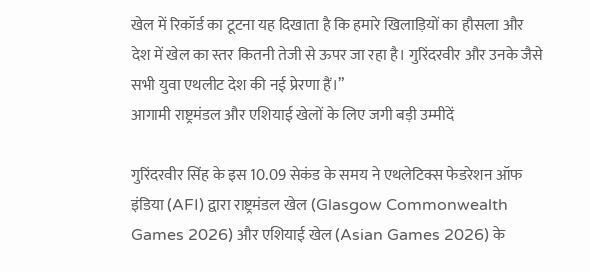खेल में रिकॉर्ड का टूटना यह दिखाता है कि हमारे खिलाड़ियों का हौसला और देश में खेल का स्तर कितनी तेजी से ऊपर जा रहा है। गुरिंदरवीर और उनके जैसे सभी युवा एथलीट देश की नई प्रेरणा हैं।”
आगामी राष्ट्रमंडल और एशियाई खेलों के लिए जगी बड़ी उम्मीदें

गुरिंदरवीर सिंह के इस 10.09 सेकंड के समय ने एथलेटिक्स फेडरेशन ऑफ इंडिया (AFI) द्वारा राष्ट्रमंडल खेल (Glasgow Commonwealth Games 2026) और एशियाई खेल (Asian Games 2026) के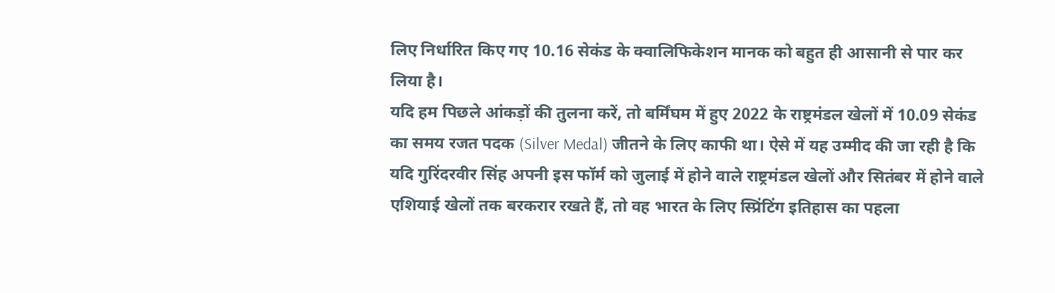लिए निर्धारित किए गए 10.16 सेकंड के क्वालिफिकेशन मानक को बहुत ही आसानी से पार कर लिया है।
यदि हम पिछले आंकड़ों की तुलना करें, तो बर्मिंघम में हुए 2022 के राष्ट्रमंडल खेलों में 10.09 सेकंड का समय रजत पदक (Silver Medal) जीतने के लिए काफी था। ऐसे में यह उम्मीद की जा रही है कि यदि गुरिंदरवीर सिंह अपनी इस फॉर्म को जुलाई में होने वाले राष्ट्रमंडल खेलों और सितंबर में होने वाले एशियाई खेलों तक बरकरार रखते हैं, तो वह भारत के लिए स्प्रिंटिंग इतिहास का पहला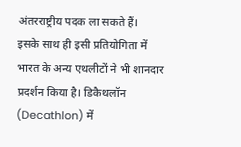अंतरराष्ट्रीय पदक ला सकते हैं।
इसके साथ ही इसी प्रतियोगिता में भारत के अन्य एथलीटों ने भी शानदार प्रदर्शन किया है। डिकैथलॉन (Decathlon) में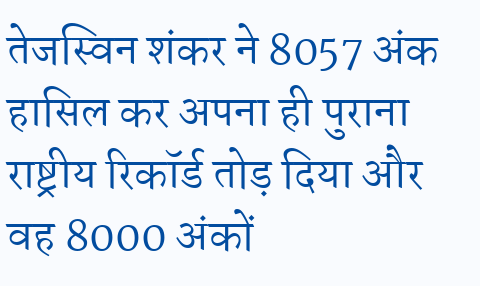तेजस्विन शंकर ने 8057 अंक हासिल कर अपना ही पुराना राष्ट्रीय रिकॉर्ड तोड़ दिया और वह 8000 अंकों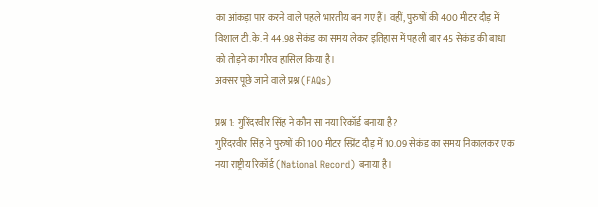का आंकड़ा पार करने वाले पहले भारतीय बन गए हैं। वहीं, पुरुषों की 400 मीटर दौड़ में विशाल टी.के. ने 44.98 सेकंड का समय लेकर इतिहास में पहली बार 45 सेकंड की बाधा को तोड़ने का गौरव हासिल किया है।
अक्सर पूछे जाने वाले प्रश्न (FAQs)

प्रश्न 1: गुरिंदरवीर सिंह ने कौन सा नया रिकॉर्ड बनाया है?
गुरिंदरवीर सिंह ने पुरुषों की 100 मीटर स्प्रिंट दौड़ में 10.09 सेकंड का समय निकालकर एक नया राष्ट्रीय रिकॉर्ड (National Record) बनाया है।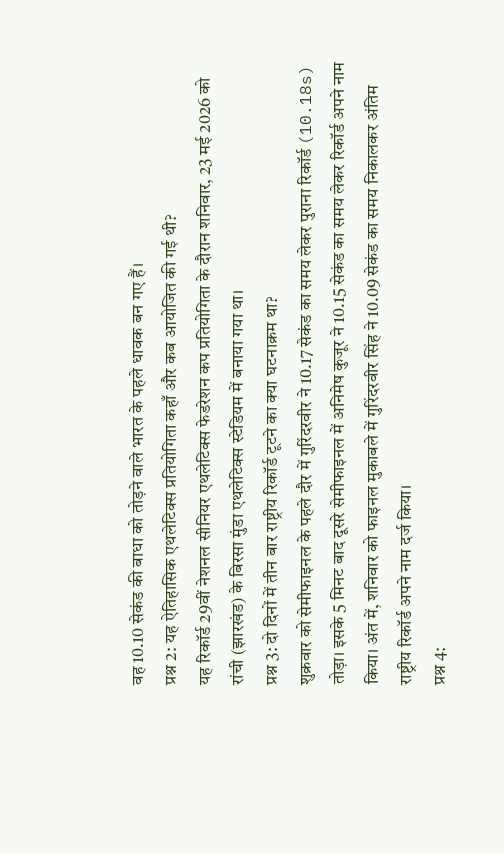वह 10.10 सेकंड की बाधा को तोड़ने वाले भारत के पहले धावक बन गए हैं।
प्रश्न 2: यह ऐतिहासिक एथलेटिक्स प्रतियोगिता कहाँ और कब आयोजित की गई थी?
यह रिकॉर्ड 29वीं नेशनल सीनियर एथलेटिक्स फेडरेशन कप प्रतियोगिता के दौरान शनिवार, 23 मई 2026 को रांची (झारखंड) के बिरसा मुंडा एथलेटिक्स स्टेडियम में बनाया गया था।
प्रश्न 3: दो दिनों में तीन बार राष्ट्रीय रिकॉर्ड टूटने का क्या घटनाक्रम था?
शुक्रवार को सेमीफाइनल के पहले दौर में गुरिंदरवीर ने 10.17 सेकंड का समय लेकर पुराना रिकॉर्ड (10.18s) तोड़ा। इसके 5 मिनट बाद दूसरे सेमीफाइनल में अनिमेष कुजूर ने 10.15 सेकंड का समय लेकर रिकॉर्ड अपने नाम किया। अंत में, शनिवार को फाइनल मुकाबले में गुरिंदरवीर सिंह ने 10.09 सेकंड का समय निकालकर अंतिम राष्ट्रीय रिकॉर्ड अपने नाम दर्ज किया।
प्रश्न 4: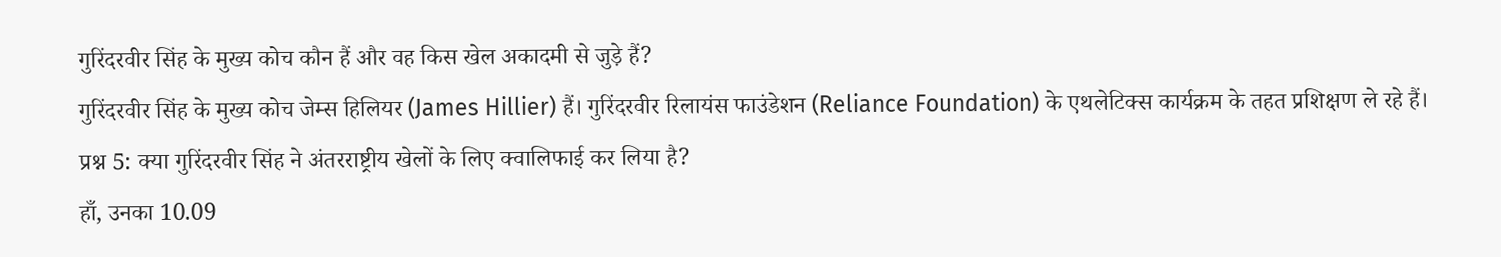गुरिंदरवीर सिंह के मुख्य कोच कौन हैं और वह किस खेल अकादमी से जुड़े हैं?
गुरिंदरवीर सिंह के मुख्य कोच जेम्स हिलियर (James Hillier) हैं। गुरिंदरवीर रिलायंस फाउंडेशन (Reliance Foundation) के एथलेटिक्स कार्यक्रम के तहत प्रशिक्षण ले रहे हैं।
प्रश्न 5: क्या गुरिंदरवीर सिंह ने अंतरराष्ट्रीय खेलों के लिए क्वालिफाई कर लिया है?
हाँ, उनका 10.09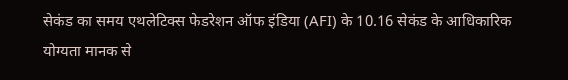सेकंड का समय एथलेटिक्स फेडरेशन ऑफ इंडिया (AFI) के 10.16 सेकंड के आधिकारिक योग्यता मानक से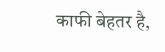काफी बेहतर है,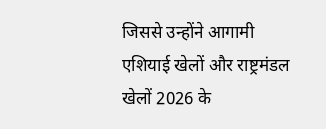जिससे उन्होंने आगामी एशियाई खेलों और राष्ट्रमंडल खेलों 2026 के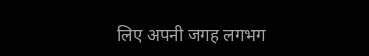लिए अपनी जगह लगभग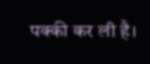पक्की कर ली है।